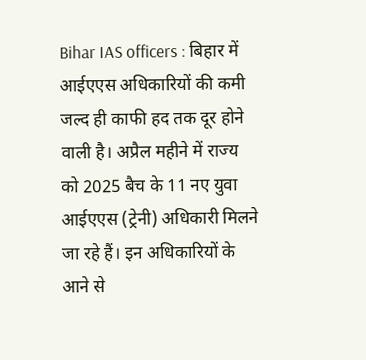Bihar IAS officers : बिहार में आईएएस अधिकारियों की कमी जल्द ही काफी हद तक दूर होने वाली है। अप्रैल महीने में राज्य को 2025 बैच के 11 नए युवा आईएएस (ट्रेनी) अधिकारी मिलने जा रहे हैं। इन अधिकारियों के आने से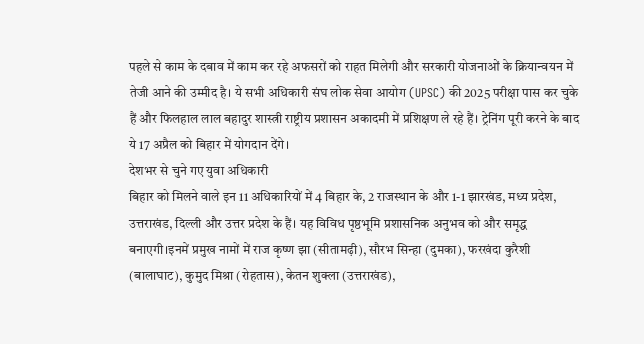पहले से काम के दबाव में काम कर रहे अफसरों को राहत मिलेगी और सरकारी योजनाओं के क्रियान्वयन में तेजी आने की उम्मीद है। ये सभी अधिकारी संघ लोक सेवा आयोग (UPSC) की 2025 परीक्षा पास कर चुके हैं और फिलहाल लाल बहादुर शास्त्री राष्ट्रीय प्रशासन अकादमी में प्रशिक्षण ले रहे हैं। ट्रेनिंग पूरी करने के बाद ये 17 अप्रैल को बिहार में योगदान देंगे।
देशभर से चुने गए युवा अधिकारी
बिहार को मिलने वाले इन 11 अधिकारियों में 4 बिहार के, 2 राजस्थान के और 1-1 झारखंड, मध्य प्रदेश, उत्तराखंड, दिल्ली और उत्तर प्रदेश के हैं। यह विविध पृष्ठभूमि प्रशासनिक अनुभव को और समृद्ध बनाएगी।इनमें प्रमुख नामों में राज कृष्ण झा (सीतामढ़ी), सौरभ सिन्हा (दुमका), फरखंदा कुरैशी (बालाघाट), कुमुद मिश्रा (रोहतास), केतन शुक्ला (उत्तराखंड),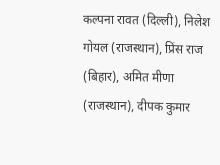कल्पना रावत (दिल्ली), निलेश गोयल (राजस्थान), प्रिंस राज (बिहार), अमित मीणा (राजस्थान), दीपक कुमार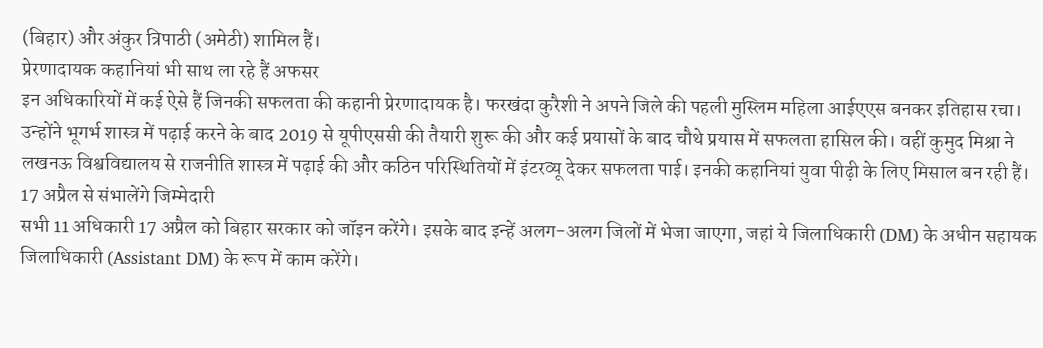(बिहार) और अंकुर त्रिपाठी (अमेठी) शामिल हैं।
प्रेरणादायक कहानियां भी साथ ला रहे हैं अफसर
इन अधिकारियों में कई ऐसे हैं जिनकी सफलता की कहानी प्रेरणादायक है। फरखंदा कुरैशी ने अपने जिले की पहली मुस्लिम महिला आईएएस बनकर इतिहास रचा। उन्होंने भूगर्भ शास्त्र में पढ़ाई करने के बाद 2019 से यूपीएससी की तैयारी शुरू की और कई प्रयासों के बाद चौथे प्रयास में सफलता हासिल की। वहीं कुमुद मिश्रा ने लखनऊ विश्वविद्यालय से राजनीति शास्त्र में पढ़ाई की और कठिन परिस्थितियों में इंटरव्यू देकर सफलता पाई। इनकी कहानियां युवा पीढ़ी के लिए मिसाल बन रही हैं।
17 अप्रैल से संभालेंगे जिम्मेदारी
सभी 11 अधिकारी 17 अप्रैल को बिहार सरकार को जॉइन करेंगे। इसके बाद इन्हें अलग-अलग जिलों में भेजा जाएगा, जहां ये जिलाधिकारी (DM) के अधीन सहायक जिलाधिकारी (Assistant DM) के रूप में काम करेंगे।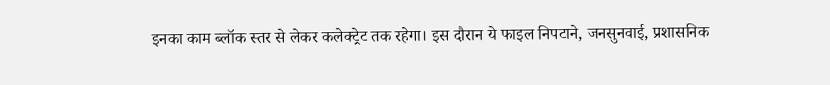इनका काम ब्लॉक स्तर से लेकर कलेक्ट्रेट तक रहेगा। इस दौरान ये फाइल निपटाने, जनसुनवाई, प्रशासनिक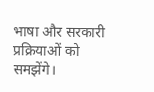भाषा और सरकारी प्रक्रियाओं को समझेंगे।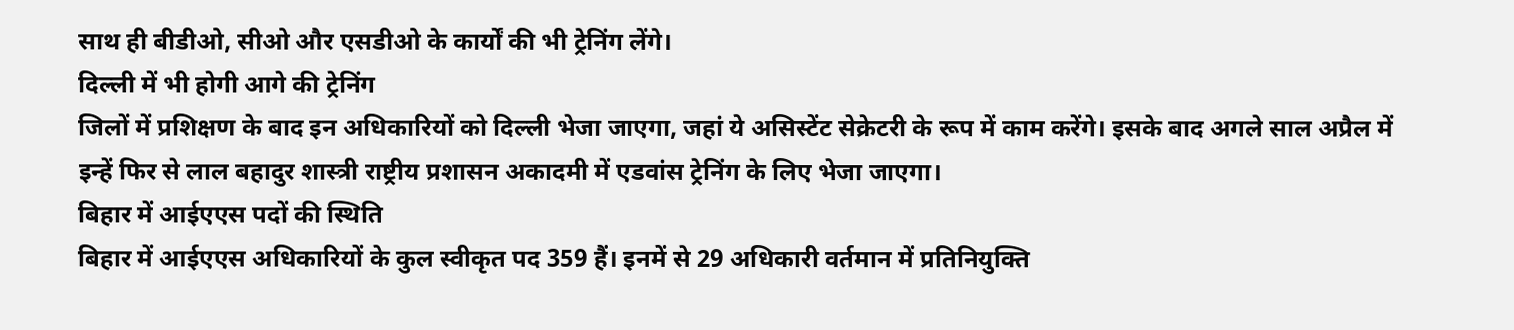साथ ही बीडीओ, सीओ और एसडीओ के कार्यों की भी ट्रेनिंग लेंगे।
दिल्ली में भी होगी आगे की ट्रेनिंग
जिलों में प्रशिक्षण के बाद इन अधिकारियों को दिल्ली भेजा जाएगा, जहां ये असिस्टेंट सेक्रेटरी के रूप में काम करेंगे। इसके बाद अगले साल अप्रैल में इन्हें फिर से लाल बहादुर शास्त्री राष्ट्रीय प्रशासन अकादमी में एडवांस ट्रेनिंग के लिए भेजा जाएगा।
बिहार में आईएएस पदों की स्थिति
बिहार में आईएएस अधिकारियों के कुल स्वीकृत पद 359 हैं। इनमें से 29 अधिकारी वर्तमान में प्रतिनियुक्ति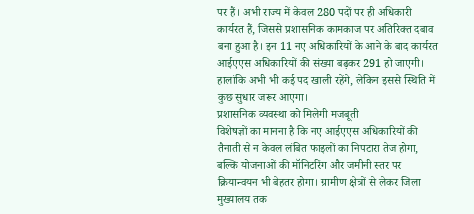पर हैं। अभी राज्य में केवल 280 पदों पर ही अधिकारी कार्यरत हैं, जिससे प्रशासनिक कामकाज पर अतिरिक्त दबाव बना हुआ है। इन 11 नए अधिकारियों के आने के बाद कार्यरत आईएएस अधिकारियों की संख्या बढ़कर 291 हो जाएगी। हालांकि अभी भी कई पद खाली रहेंगे, लेकिन इससे स्थिति में कुछ सुधार जरूर आएगा।
प्रशासनिक व्यवस्था को मिलेगी मजबूती
विशेषज्ञों का मानना है कि नए आईएएस अधिकारियों की तैनाती से न केवल लंबित फाइलों का निपटारा तेज होगा, बल्कि योजनाओं की मॉनिटरिंग और जमीनी स्तर पर क्रियान्वयन भी बेहतर होगा। ग्रामीण क्षेत्रों से लेकर जिला मुख्यालय तक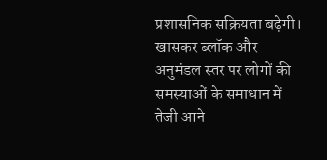प्रशासनिक सक्रियता बढ़ेगी। खासकर ब्लॉक और अनुमंडल स्तर पर लोगों की समस्याओं के समाधान में तेजी आने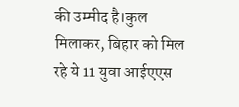की उम्मीद है।कुल मिलाकर, बिहार को मिल रहे ये 11 युवा आईएएस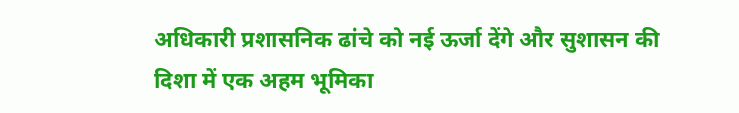अधिकारी प्रशासनिक ढांचे को नई ऊर्जा देंगे और सुशासन की दिशा में एक अहम भूमिका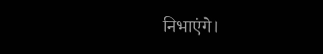निभाएंगे।